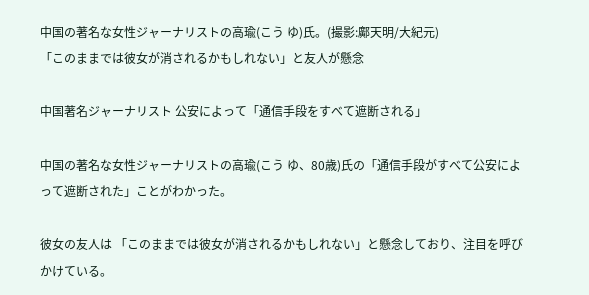中国の著名な女性ジャーナリストの高瑜(こう ゆ)氏。(撮影:鄺天明/大紀元)
「このままでは彼女が消されるかもしれない」と友人が懸念

中国著名ジャーナリスト 公安によって「通信手段をすべて遮断される」

中国の著名な女性ジャーナリストの高瑜(こう ゆ、80歳)氏の「通信手段がすべて公安によって遮断された」ことがわかった。

彼女の友人は 「このままでは彼女が消されるかもしれない」と懸念しており、注目を呼びかけている。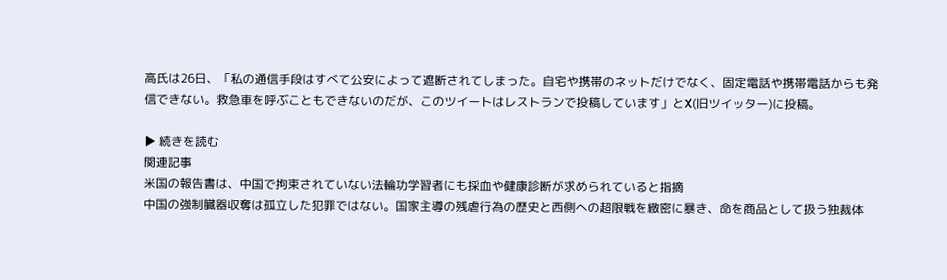高氏は26日、「私の通信手段はすべて公安によって遮断されてしまった。自宅や携帯のネットだけでなく、固定電話や携帯電話からも発信できない。救急車を呼ぶこともできないのだが、このツイートはレストランで投稿しています」とX(旧ツイッター)に投稿。

▶ 続きを読む
関連記事
米国の報告書は、中国で拘束されていない法輪功学習者にも採血や健康診断が求められていると指摘
中国の強制臓器収奪は孤立した犯罪ではない。国家主導の残虐行為の歴史と西側への超限戦を緻密に暴き、命を商品として扱う独裁体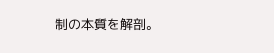制の本質を解剖。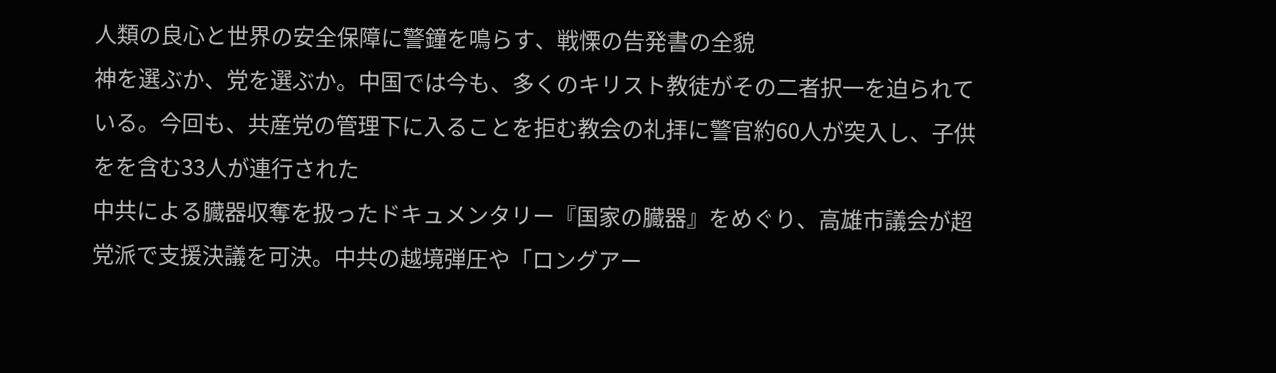人類の良心と世界の安全保障に警鐘を鳴らす、戦慄の告発書の全貌
神を選ぶか、党を選ぶか。中国では今も、多くのキリスト教徒がその二者択一を迫られている。今回も、共産党の管理下に入ることを拒む教会の礼拝に警官約60人が突入し、子供をを含む33人が連行された
中共による臓器収奪を扱ったドキュメンタリー『国家の臓器』をめぐり、高雄市議会が超党派で支援決議を可決。中共の越境弾圧や「ロングアー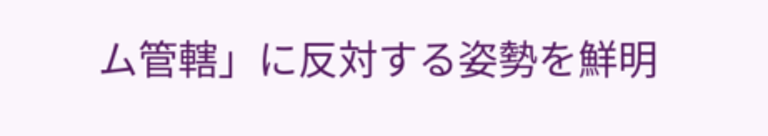ム管轄」に反対する姿勢を鮮明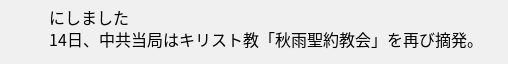にしました
14日、中共当局はキリスト教「秋雨聖約教会」を再び摘発。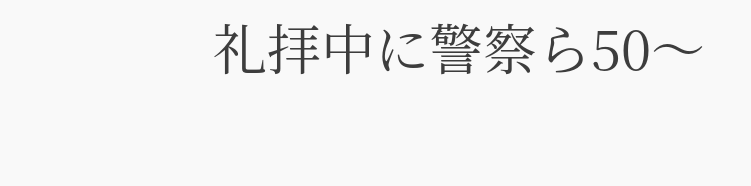礼拝中に警察ら50〜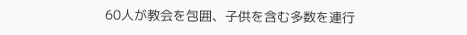60人が教会を包囲、子供を含む多数を連行